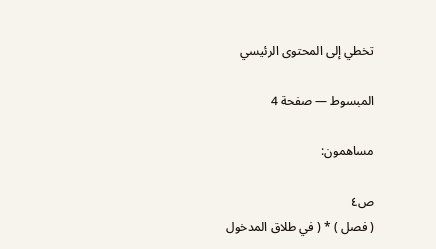تخطي إلى المحتوى الرئيسي

المبسوط — صفحة 4

مساهمون:

ص٤
( فصل ) * ( في طلاق المدخول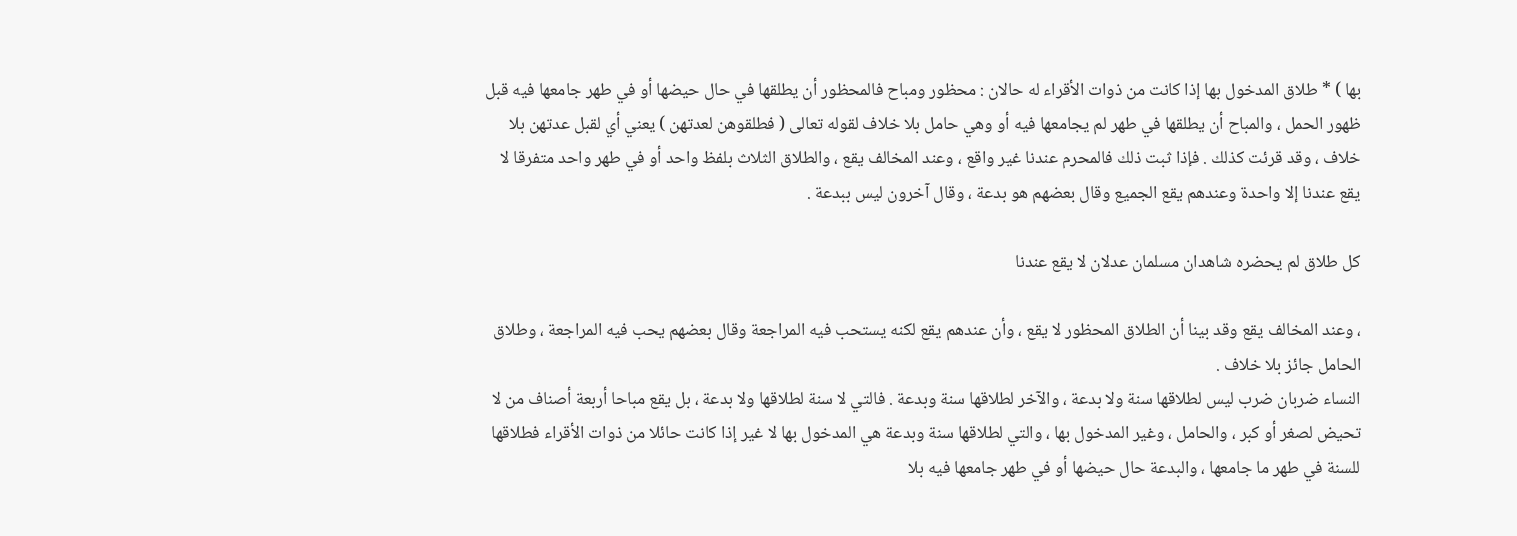بها ) * طلاق المدخول بها إذا كانت من ذوات الأقراء له حالان : محظور ومباح فالمحظور أن يطلقها في حال حيضها أو في طهر جامعها فيه قبل ظهور الحمل ، والمباح أن يطلقها في طهر لم يجامعها فيه أو وهي حامل بلا خلاف لقوله تعالى ( فطلقوهن لعدتهن ) يعني أي لقبل عدتهن بلا خلاف ، وقد قرئت كذلك . فإذا ثبت ذلك فالمحرم عندنا غير واقع ، وعند المخالف يقع ، والطلاق الثلاث بلفظ واحد أو في طهر واحد متفرقا لا يقع عندنا إلا واحدة وعندهم يقع الجميع وقال بعضهم هو بدعة ، وقال آخرون ليس ببدعة .

كل طلاق لم يحضره شاهدان مسلمان عدلان لا يقع عندنا

، وعند المخالف يقع وقد بينا أن الطلاق المحظور لا يقع ، وأن عندهم يقع لكنه يستحب فيه المراجعة وقال بعضهم يحب فيه المراجعة ، وطلاق الحامل جائز بلا خلاف .
النساء ضربان ضرب ليس لطلاقها سنة ولا بدعة ، والآخر لطلاقها سنة وبدعة . فالتي لا سنة لطلاقها ولا بدعة ، بل يقع مباحا أربعة أصناف من لا تحيض لصغر أو كبر ، والحامل ، وغير المدخول بها ، والتي لطلاقها سنة وبدعة هي المدخول بها لا غير إذا كانت حائلا من ذوات الأقراء فطلاقها للسنة في طهر ما جامعها ، والبدعة حال حيضها أو في طهر جامعها فيه بلا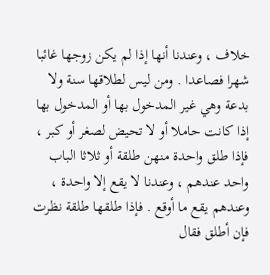خلاف ، وعندنا أنها إذا لم يكن زوجها غائبا شهرا فصاعدا . ومن ليس لطلاقها سنة ولا بدعة وهي غير المدخول بها أو المدخول بها إذا كانت حاملا أو لا تحيض لصغر أو كبر ، فإذا طلق واحدة منهن طلقة أو ثلاثا الباب واحد عندهم ، وعندنا لا يقع إلا واحدة ، وعندهم يقع ما أوقع . فإذا طلقها طلقة نظرت فإن أطلق فقال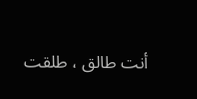أنت طالق ، طلقت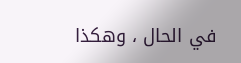في الحال ، وهكذا